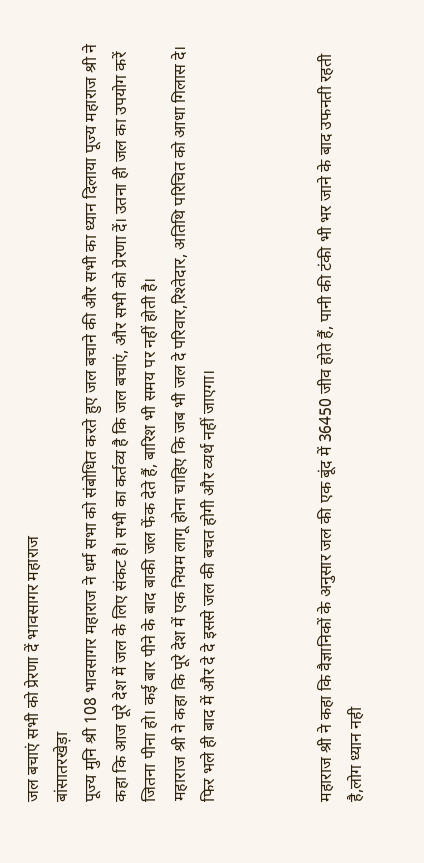जल बचाएं सभी को प्रेरणा दें भावसागर महाराज
बांसातरखेड़ा
पूज्य मुनि श्री 108 भावसागर महाराज ने धर्म सभा को संबोधित करते हुए जल बचाने की और सभी का ध्यान दिलाया पूज्य महाराज श्री ने कहा कि आज पूरे देश में जल के लिए संकट है। सभी का कर्तव्य है कि जल बचाएं, और सभी को प्रेरणा दें। उतना ही जल का उपयोग करें जितना पीना हो। कई बार पीने के बाद बाकी जल फेंक देते हैं, बारिश भी समय पर नहीं होती है।
महाराज श्री ने कहा कि पूरे देश में एक नियम लागू होना चाहिए कि जब भी जल दे परिवार,रिश्तेदार, अतिथि परिचित को आधा गिलास दे। फिर भले ही बाद में और दे दे इससे जल की बचत होगी और व्यर्थ नहीं जाएगा।



महाराज श्री ने कहा कि वैज्ञानिकों के अनुसार जल की एक बूंद में 36450 जीव होते हैं, पानी की टंकी भी भर जाने के बाद उफनती रहती है,लोग ध्यान नही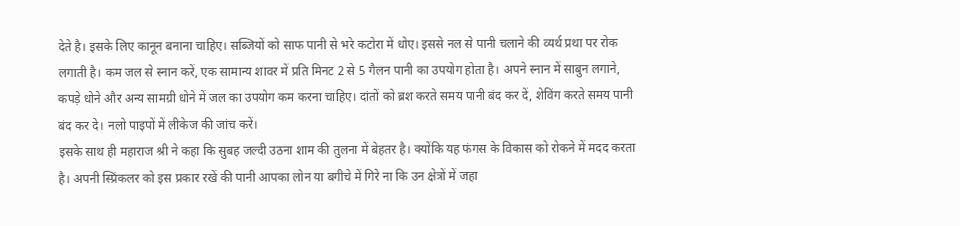देते है। इसके लिए कानून बनाना चाहिए। सब्जियों को साफ पानी से भरे कटोरा में धोए। इससे नल से पानी चलाने की व्यर्थ प्रथा पर रोक लगाती है। कम जल से स्नान करें, एक सामान्य शावर में प्रति मिनट 2 से 5 गैलन पानी का उपयोग होता है। अपने स्नान में साबुन लगाने, कपड़े धोने और अन्य सामग्री धोने में जल का उपयोग कम करना चाहिए। दांतों को ब्रश करते समय पानी बंद कर दें, शेविंग करते समय पानी बंद कर दे। नलो पाइपों में लीकेज की जांच करें।
इसके साथ ही महाराज श्री ने कहा कि सुबह जल्दी उठना शाम की तुलना में बेहतर है। क्योंकि यह फंगस के विकास को रोकने में मदद करता है। अपनी स्प्रिंकलर को इस प्रकार रखें की पानी आपका लोन या बगीचे में गिरे ना कि उन क्षेत्रों में जहा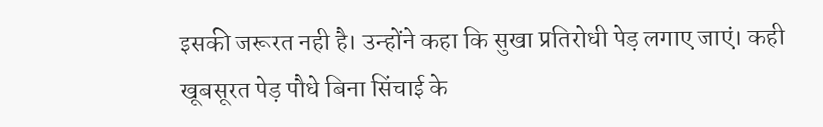इसकी जरूरत नही है। उन्होंने कहा कि सुखा प्रतिरोधी पेड़ लगाए जाएं। कही खूबसूरत पेड़ पौधे बिना सिंचाई के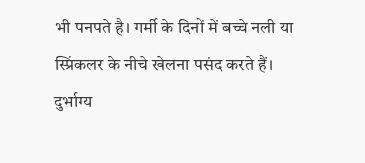भी पनपते है। गर्मी के दिनों में बच्चे नली या स्प्रिंकलर के नीचे खेलना पसंद करते हैं। दुर्भाग्य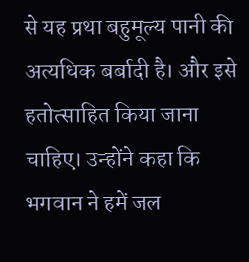से यह प्रथा बहुमूल्य पानी की अत्यधिक बर्बादी है। और इसे हतोत्साहित किया जाना चाहिए। उन्होंने कहा कि भगवान ने हमें जल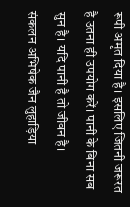रूपी अमृत दिया है। इसलिए जितनी जरूरत है उतना ही उपयोग करें। पानी के बिना सब सुन है। यदि पानी है तो जीवन है।
संकलन अभिषेक जैन लुहाड़िया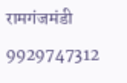रामगंजमंडी 9929747312